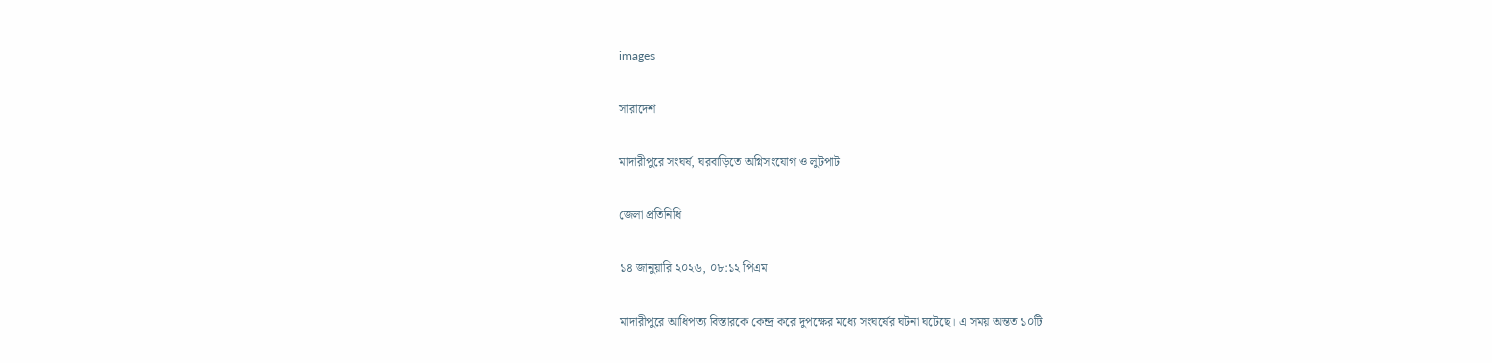images

সারাদেশ

মাদারীপুরে সংঘর্ষ, ঘরবাড়িতে অগ্নিসংযোগ ও লুটপাট

জেলা প্রতিনিধি

১৪ জানুয়ারি ২০২৬, ০৮:১২ পিএম

মাদারীপুরে আধিপত্য বিস্তারকে কেন্দ্র করে দুপক্ষের মধ্যে সংঘর্ষের ঘটনা ঘটেছে। এ সময় অন্তত ১০টি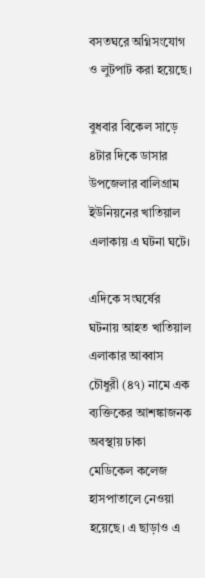বসতঘরে অগ্নিসংযোগ ও লুটপাট করা হয়েছে।

বুধবার বিকেল সাড়ে ৪টার দিকে ডাসার উপজেলার বালিগ্রাম ইউনিয়নের খাতিয়াল এলাকায় এ ঘটনা ঘটে।

এদিকে সংঘর্ষের ঘটনায় আহত খাতিয়াল এলাকার আব্বাস চৌধুরী (৪৭) নামে এক ব্যক্তিকের আশঙ্কাজনক অবস্থায় ঢাকা মেডিকেল কলেজ হাসপাতালে নেওয়া হয়েছে। এ ছাড়াও এ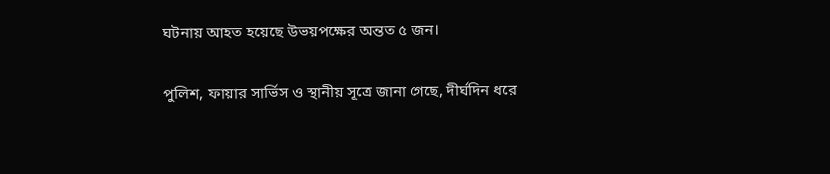ঘটনায় আহত হয়েছে উভয়পক্ষের অন্তত ৫ জন।

পুলিশ, ফায়ার সার্ভিস ও স্থানীয় সূত্রে জানা গেছে, দীর্ঘদিন ধরে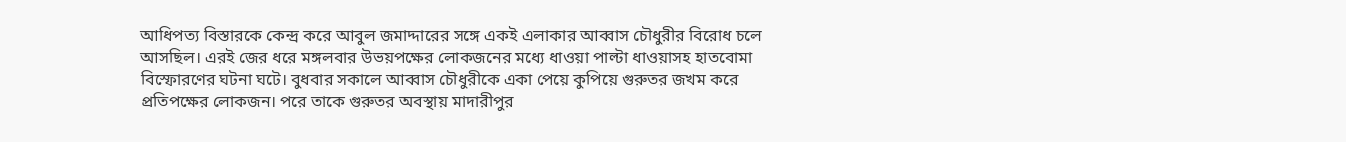আধিপত্য বিস্তারকে কেন্দ্র করে আবুল জমাদ্দারের সঙ্গে একই এলাকার আব্বাস চৌধুরীর বিরোধ চলে আসছিল। এরই জের ধরে মঙ্গলবার উভয়পক্ষের লোকজনের মধ্যে ধাওয়া পাল্টা ধাওয়াসহ হাতবোমা বিস্ফোরণের ঘটনা ঘটে। বুধবার সকালে আব্বাস চৌধুরীকে একা পেয়ে কুপিয়ে গুরুতর জখম করে প্রতিপক্ষের লোকজন। পরে তাকে গুরুতর অবস্থায় মাদারীপুর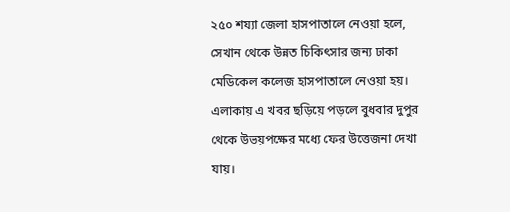২৫০ শয্যা জেলা হাসপাতালে নেওয়া হলে, সেখান থেকে উন্নত চিকিৎসার জন্য ঢাকা মেডিকেল কলেজ হাসপাতালে নেওয়া হয়। এলাকায় এ খবর ছড়িয়ে পড়লে বুধবার দুপুর থেকে উভয়পক্ষের মধ্যে ফের উত্তেজনা দেখা যায়।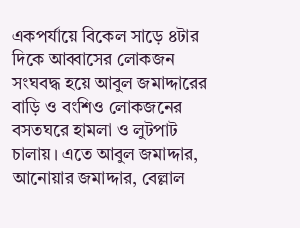একপর্যায়ে বিকেল সাড়ে ৪টার দিকে আব্বাসের লোকজন সংঘবদ্ধ হয়ে আবুল জমাদ্দারের বাড়ি ও বংশিও লোকজনের বসতঘরে হামলা ও লুটপাট চালায়। এতে আবুল জমাদ্দার, আনোয়ার জমাদ্দার, বেল্লাল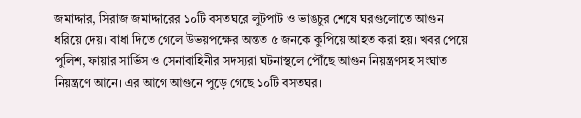জমাদ্দার, সিরাজ জমাদ্দারের ১০টি বসতঘরে লুটপাট ও ভাঙচুর শেষে ঘরগুলোতে আগুন ধরিয়ে দেয়। বাধা দিতে গেলে উভয়পক্ষের অন্তত ৫ জনকে কুপিয়ে আহত করা হয়। খবর পেয়ে পুলিশ, ফায়ার সার্ভিস ও সেনাবাহিনীর সদস্যরা ঘটনাস্থলে পৌঁছে আগুন নিয়ন্ত্রণসহ সংঘাত নিয়ন্ত্রণে আনে। এর আগে আগুনে পুড়ে গেছে ১০টি বসতঘর।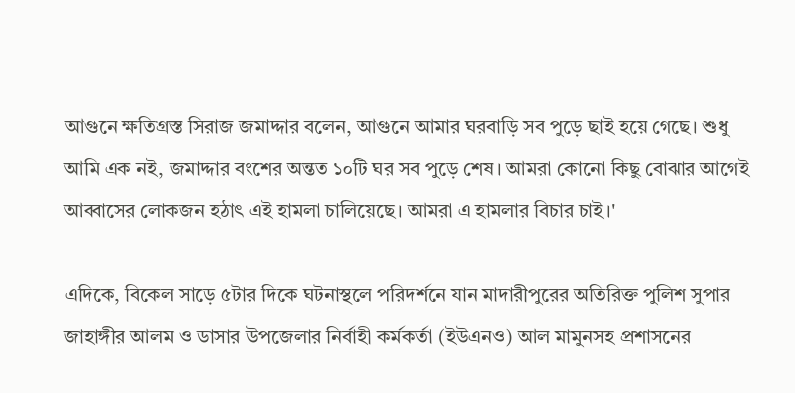আগুনে ক্ষতিগ্রস্ত সিরাজ জমাদ্দার বলেন, আগুনে আমার ঘরবাড়ি সব পুড়ে ছাই হয়ে গেছে। শুধু আমি এক নই, জমাদ্দার বংশের অন্তত ১০টি ঘর সব পুড়ে শেষ। আমরা কোনো কিছু বোঝার আগেই আব্বাসের লোকজন হঠাৎ এই হামলা চালিয়েছে। আমরা এ হামলার বিচার চাই।'

এদিকে, বিকেল সাড়ে ৫টার দিকে ঘটনাস্থলে পরিদর্শনে যান মাদারীপুরের অতিরিক্ত পুলিশ সুপার জাহাঙ্গীর আলম ও ডাসার উপজেলার নির্বাহী কর্মকর্তা (ইউএনও) আল মামুনসহ প্রশাসনের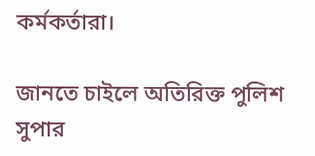কর্মকর্তারা।

জানতে চাইলে অতিরিক্ত পুলিশ সুপার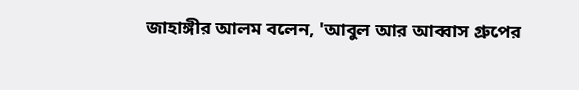জাহাঙ্গীর আলম বলেন, 'আবুল আর আব্বাস গ্রুপের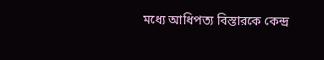মধ্যে আধিপত্য বিস্তারকে কেন্দ্র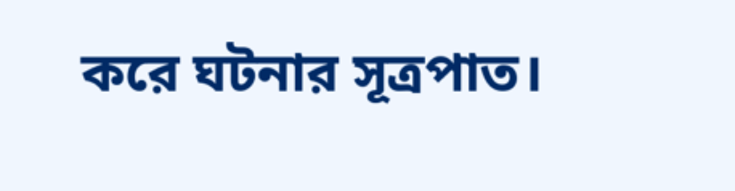করে ঘটনার সূত্রপাত।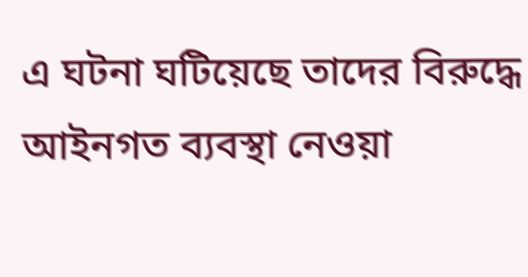এ ঘটনা ঘটিয়েছে তাদের বিরুদ্ধে আইনগত ব্যবস্থা নেওয়া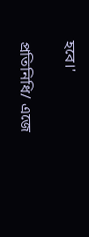হবে।'

প্রতিনিধি/ এজে